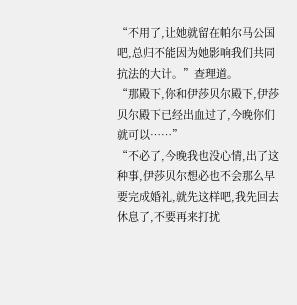“不用了,让她就留在帕尔马公国吧,总归不能因为她影响我们共同抗法的大计。”查理道。
“那殿下,你和伊莎贝尔殿下,伊莎贝尔殿下已经出血过了,今晚你们就可以……”
“不必了,今晚我也没心情,出了这种事,伊莎贝尔想必也不会那么早要完成婚礼,就先这样吧,我先回去休息了,不要再来打扰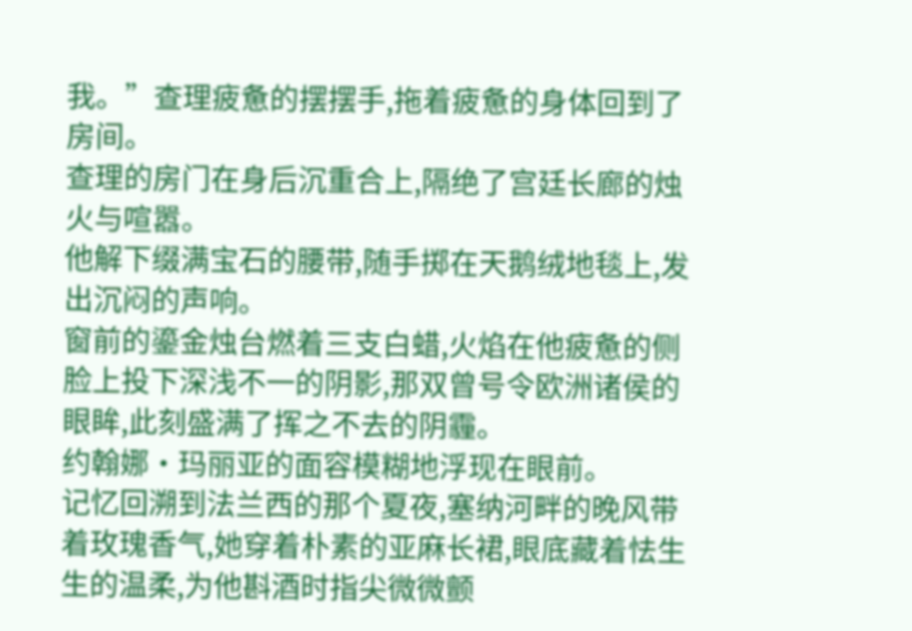我。”查理疲惫的摆摆手,拖着疲惫的身体回到了房间。
查理的房门在身后沉重合上,隔绝了宫廷长廊的烛火与喧嚣。
他解下缀满宝石的腰带,随手掷在天鹅绒地毯上,发出沉闷的声响。
窗前的鎏金烛台燃着三支白蜡,火焰在他疲惫的侧脸上投下深浅不一的阴影,那双曾号令欧洲诸侯的眼眸,此刻盛满了挥之不去的阴霾。
约翰娜·玛丽亚的面容模糊地浮现在眼前。
记忆回溯到法兰西的那个夏夜,塞纳河畔的晚风带着玫瑰香气,她穿着朴素的亚麻长裙,眼底藏着怯生生的温柔,为他斟酒时指尖微微颤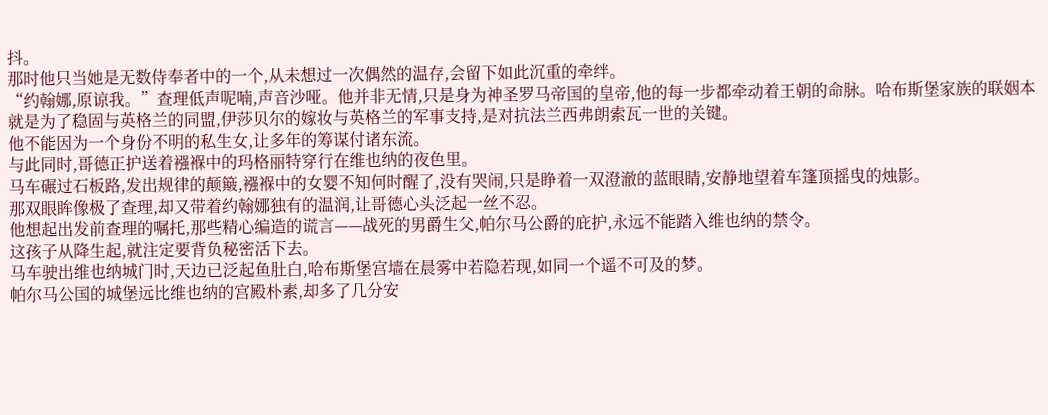抖。
那时他只当她是无数侍奉者中的一个,从未想过一次偶然的温存,会留下如此沉重的牵绊。
“约翰娜,原谅我。”查理低声呢喃,声音沙哑。他并非无情,只是身为神圣罗马帝国的皇帝,他的每一步都牵动着王朝的命脉。哈布斯堡家族的联姻本就是为了稳固与英格兰的同盟,伊莎贝尔的嫁妆与英格兰的军事支持,是对抗法兰西弗朗索瓦一世的关键。
他不能因为一个身份不明的私生女,让多年的筹谋付诸东流。
与此同时,哥德正护送着襁褓中的玛格丽特穿行在维也纳的夜色里。
马车碾过石板路,发出规律的颠簸,襁褓中的女婴不知何时醒了,没有哭闹,只是睁着一双澄澈的蓝眼睛,安静地望着车篷顶摇曳的烛影。
那双眼眸像极了查理,却又带着约翰娜独有的温润,让哥德心头泛起一丝不忍。
他想起出发前查理的嘱托,那些精心编造的谎言——战死的男爵生父,帕尔马公爵的庇护,永远不能踏入维也纳的禁令。
这孩子从降生起,就注定要背负秘密活下去。
马车驶出维也纳城门时,天边已泛起鱼肚白,哈布斯堡宫墙在晨雾中若隐若现,如同一个遥不可及的梦。
帕尔马公国的城堡远比维也纳的宫殿朴素,却多了几分安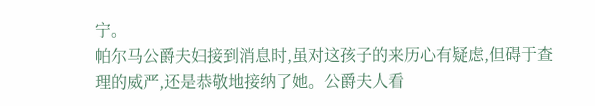宁。
帕尔马公爵夫妇接到消息时,虽对这孩子的来历心有疑虑,但碍于查理的威严,还是恭敬地接纳了她。公爵夫人看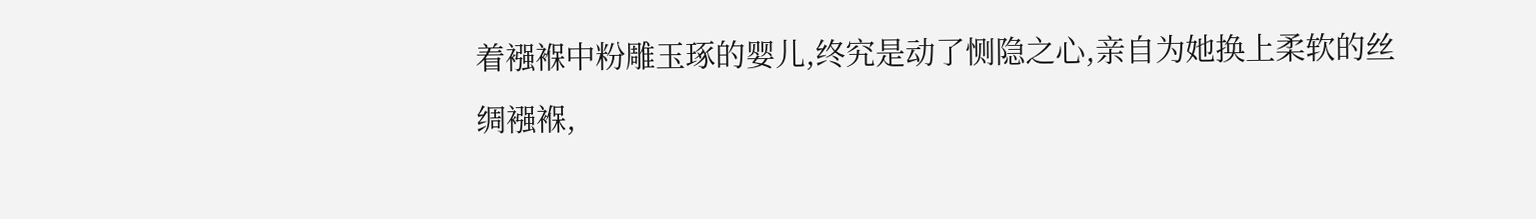着襁褓中粉雕玉琢的婴儿,终究是动了恻隐之心,亲自为她换上柔软的丝绸襁褓,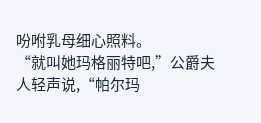吩咐乳母细心照料。
“就叫她玛格丽特吧,”公爵夫人轻声说,“帕尔玛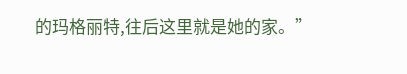的玛格丽特,往后这里就是她的家。”